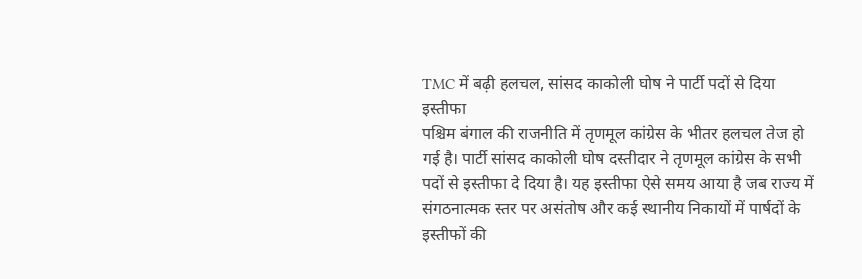TMC में बढ़ी हलचल, सांसद काकोली घोष ने पार्टी पदों से दिया इस्तीफा
पश्चिम बंगाल की राजनीति में तृणमूल कांग्रेस के भीतर हलचल तेज हो गई है। पार्टी सांसद काकोली घोष दस्तीदार ने तृणमूल कांग्रेस के सभी पदों से इस्तीफा दे दिया है। यह इस्तीफा ऐसे समय आया है जब राज्य में संगठनात्मक स्तर पर असंतोष और कई स्थानीय निकायों में पार्षदों के इस्तीफों की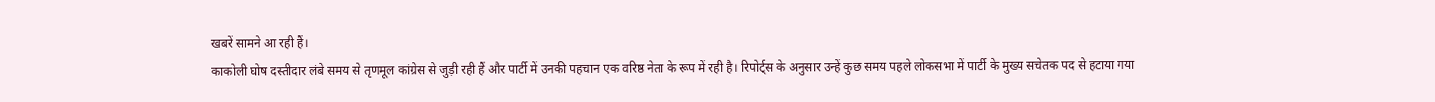खबरें सामने आ रही हैं।
काकोली घोष दस्तीदार लंबे समय से तृणमूल कांग्रेस से जुड़ी रही हैं और पार्टी में उनकी पहचान एक वरिष्ठ नेता के रूप में रही है। रिपोर्ट्स के अनुसार उन्हें कुछ समय पहले लोकसभा में पार्टी के मुख्य सचेतक पद से हटाया गया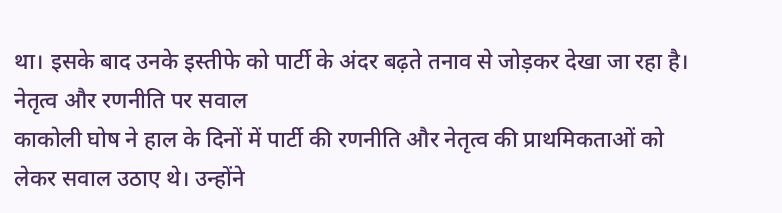था। इसके बाद उनके इस्तीफे को पार्टी के अंदर बढ़ते तनाव से जोड़कर देखा जा रहा है।
नेतृत्व और रणनीति पर सवाल
काकोली घोष ने हाल के दिनों में पार्टी की रणनीति और नेतृत्व की प्राथमिकताओं को लेकर सवाल उठाए थे। उन्होंने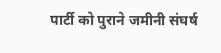पार्टी को पुराने जमीनी संघर्ष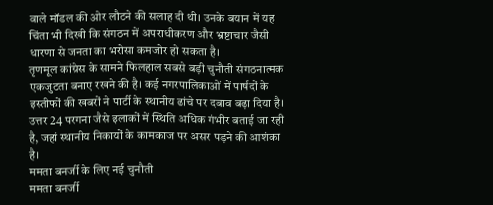वाले मॉडल की ओर लौटने की सलाह दी थी। उनके बयान में यह चिंता भी दिखी कि संगठन में अपराधीकरण और भ्रष्टाचार जैसी धारणा से जनता का भरोसा कमजोर हो सकता है।
तृणमूल कांग्रेस के सामने फिलहाल सबसे बड़ी चुनौती संगठनात्मक एकजुटता बनाए रखने की है। कई नगरपालिकाओं में पार्षदों के इस्तीफों की खबरों ने पार्टी के स्थानीय ढांचे पर दबाव बढ़ा दिया है। उत्तर 24 परगना जैसे इलाकों में स्थिति अधिक गंभीर बताई जा रही है, जहां स्थानीय निकायों के कामकाज पर असर पड़ने की आशंका है।
ममता बनर्जी के लिए नई चुनौती
ममता बनर्जी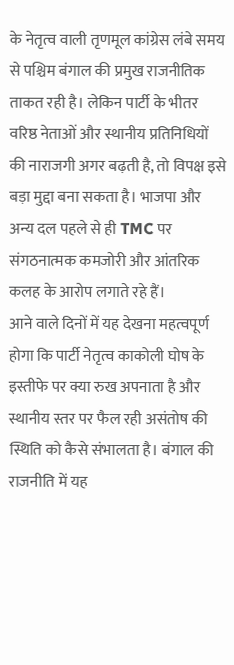के नेतृत्व वाली तृणमूल कांग्रेस लंबे समय से पश्चिम बंगाल की प्रमुख राजनीतिक ताकत रही है। लेकिन पार्टी के भीतर वरिष्ठ नेताओं और स्थानीय प्रतिनिधियों की नाराजगी अगर बढ़ती है, तो विपक्ष इसे बड़ा मुद्दा बना सकता है। भाजपा और अन्य दल पहले से ही TMC पर संगठनात्मक कमजोरी और आंतरिक कलह के आरोप लगाते रहे हैं।
आने वाले दिनों में यह देखना महत्वपूर्ण होगा कि पार्टी नेतृत्व काकोली घोष के इस्तीफे पर क्या रुख अपनाता है और स्थानीय स्तर पर फैल रही असंतोष की स्थिति को कैसे संभालता है। बंगाल की राजनीति में यह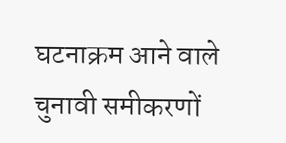घटनाक्रम आने वाले चुनावी समीकरणों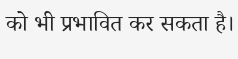को भी प्रभावित कर सकता है।